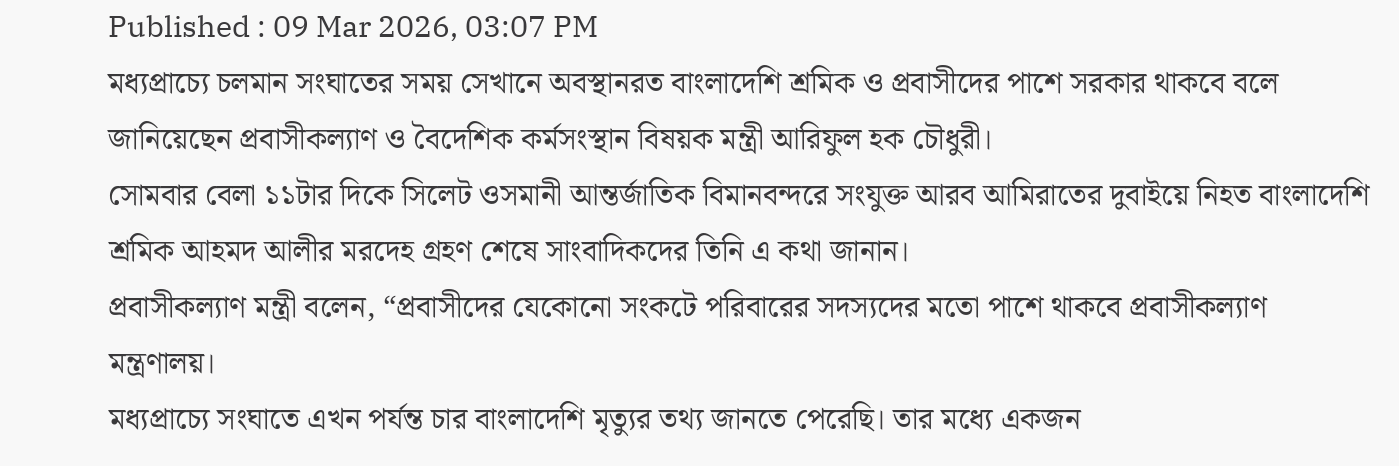Published : 09 Mar 2026, 03:07 PM
মধ্যপ্রাচ্যে চলমান সংঘাতের সময় সেখানে অবস্থানরত বাংলাদেশি শ্রমিক ও প্রবাসীদের পাশে সরকার থাকবে বলে জানিয়েছেন প্রবাসীকল্যাণ ও বৈদেশিক কর্মসংস্থান বিষয়ক মন্ত্রী আরিফুল হক চৌধুরী।
সোমবার বেলা ১১টার দিকে সিলেট ওসমানী আন্তর্জাতিক বিমানবন্দরে সংযুক্ত আরব আমিরাতের দুবাইয়ে নিহত বাংলাদেশি শ্রমিক আহমদ আলীর মরদেহ গ্রহণ শেষে সাংবাদিকদের তিনি এ কথা জানান।
প্রবাসীকল্যাণ মন্ত্রী বলেন, “প্রবাসীদের যেকোনো সংকটে পরিবারের সদস্যদের মতো পাশে থাকবে প্রবাসীকল্যাণ মন্ত্রণালয়।
মধ্যপ্রাচ্যে সংঘাতে এখন পর্যন্ত চার বাংলাদেশি মৃত্যুর তথ্য জানতে পেরেছি। তার মধ্যে একজন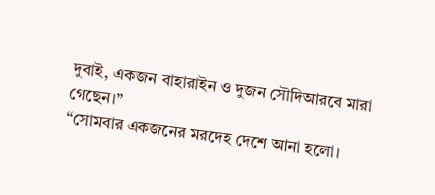দুবাই, একজন বাহারাইন ও দুজন সৌদিআরবে মারা গেছেন।”
“সোমবার একজনের মরদেহ দেশে আনা হলো।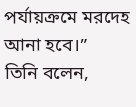পর্যায়ক্রমে মরদেহ আনা হবে।”
তিনি বলেন,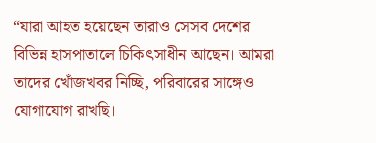“যারা আহত হয়েছেন তারাও সেসব দেশের বিভিন্ন হাসপাতালে চিকিৎসাধীন আছেন। আমরা তাদের খোঁজখবর নিচ্ছি, পরিবারের সাঙ্গেও যোগাযোগ রাখছি।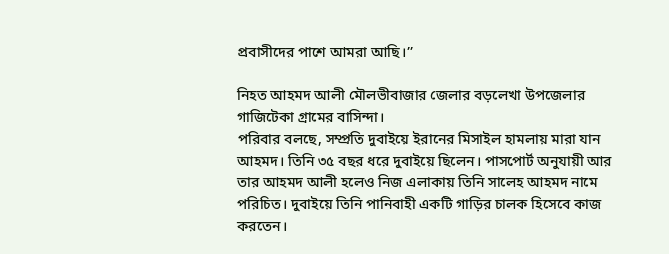প্রবাসীদের পাশে আমরা আছি।’’

নিহত আহমদ আলী মৌলভীবাজার জেলার বড়লেখা উপজেলার গাজিটেকা গ্রামের বাসিন্দা।
পরিবার বলছে, সম্প্রতি দুবাইয়ে ইরানের মিসাইল হামলায় মারা যান আহমদ। তিনি ৩৫ বছর ধরে দুবাইয়ে ছিলেন। পাসপোর্ট অনুযায়ী আর তার আহমদ আলী হলেও নিজ এলাকায় তিনি সালেহ আহমদ নামে পরিচিত। দুবাইয়ে তিনি পানিবাহী একটি গাড়ির চালক হিসেবে কাজ করতেন।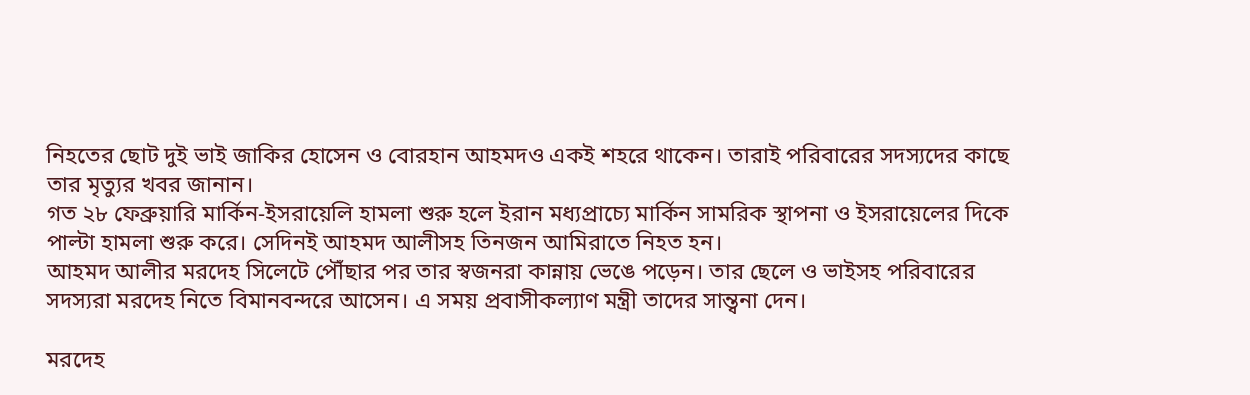নিহতের ছোট দুই ভাই জাকির হোসেন ও বোরহান আহমদও একই শহরে থাকেন। তারাই পরিবারের সদস্যদের কাছে তার মৃত্যুর খবর জানান।
গত ২৮ ফেব্রুয়ারি মার্কিন-ইসরায়েলি হামলা শুরু হলে ইরান মধ্যপ্রাচ্যে মার্কিন সামরিক স্থাপনা ও ইসরায়েলের দিকে পাল্টা হামলা শুরু করে। সেদিনই আহমদ আলীসহ তিনজন আমিরাতে নিহত হন।
আহমদ আলীর মরদেহ সিলেটে পৌঁছার পর তার স্বজনরা কান্নায় ভেঙে পড়েন। তার ছেলে ও ভাইসহ পরিবারের সদস্যরা মরদেহ নিতে বিমানবন্দরে আসেন। এ সময় প্রবাসীকল্যাণ মন্ত্রী তাদের সান্ত্বনা দেন।

মরদেহ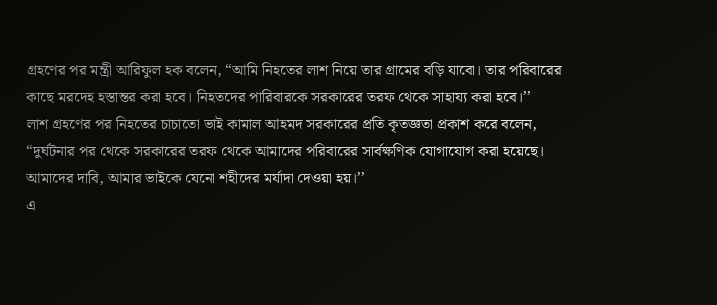গ্রহণের পর মন্ত্রী আরিফুল হক বলেন, “আমি নিহতের লাশ নিয়ে তার গ্রামের বড়ি যাবো। তার পরিবারের কাছে মরদেহ হস্তান্তর করা হবে। নিহতদের পারিবারকে সরকারের তরফ থেকে সাহায্য করা হবে।’’
লাশ গ্রহণের পর নিহতের চাচাতো ভাই কামাল আহমদ সরকারের প্রতি কৃতজ্ঞতা প্রকাশ করে বলেন, “দুর্ঘটনার পর থেকে সরকারের তরফ থেকে আমাদের পরিবারের সার্বক্ষণিক যোগাযোগ করা হয়েছে। আমাদের দাবি, আমার ভাইকে যেনো শহীদের মর্যাদা দেওয়া হয়।’’
এ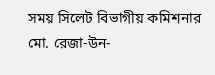সময় সিলেট বিভাগীয় কমিশনার মো. রেজা-উন-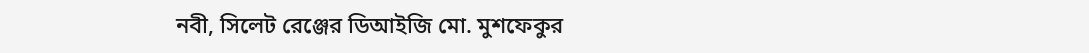নবী, সিলেট রেঞ্জের ডিআইজি মো. মুশফেকুর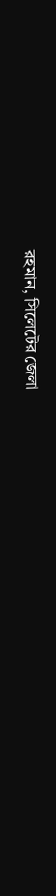রহমান, সিলেটের জেলা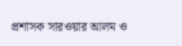প্রশাসক সারওয়ার আলম ও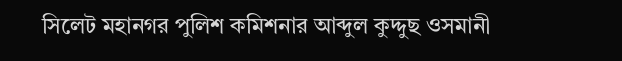সিলেট মহানগর পুলিশ কমিশনার আব্দুল কুদ্দুছ ওসমানী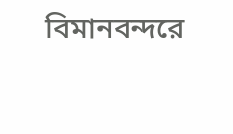বিমানবন্দরে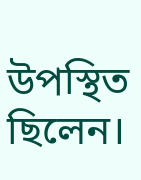উপস্থিত ছিলেন।